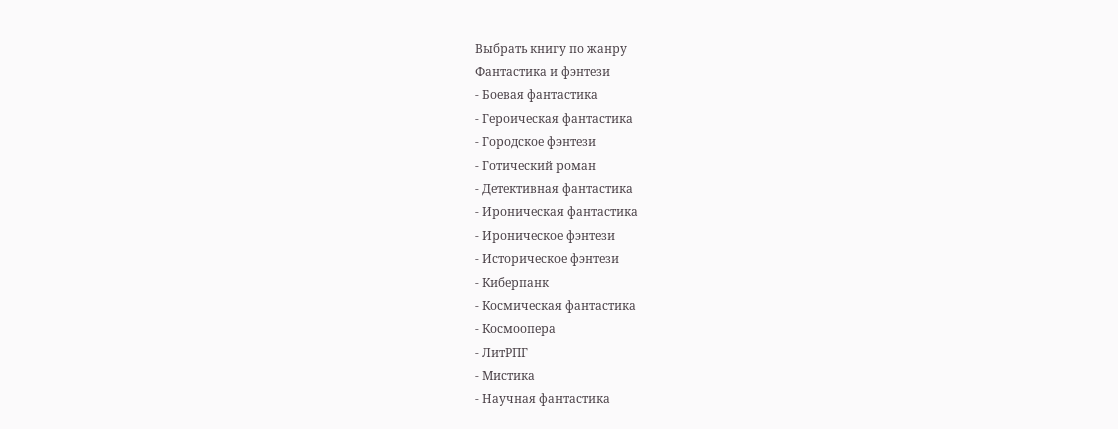Выбрать книгу по жанру
Фантастика и фэнтези
- Боевая фантастика
- Героическая фантастика
- Городское фэнтези
- Готический роман
- Детективная фантастика
- Ироническая фантастика
- Ироническое фэнтези
- Историческое фэнтези
- Киберпанк
- Космическая фантастика
- Космоопера
- ЛитРПГ
- Мистика
- Научная фантастика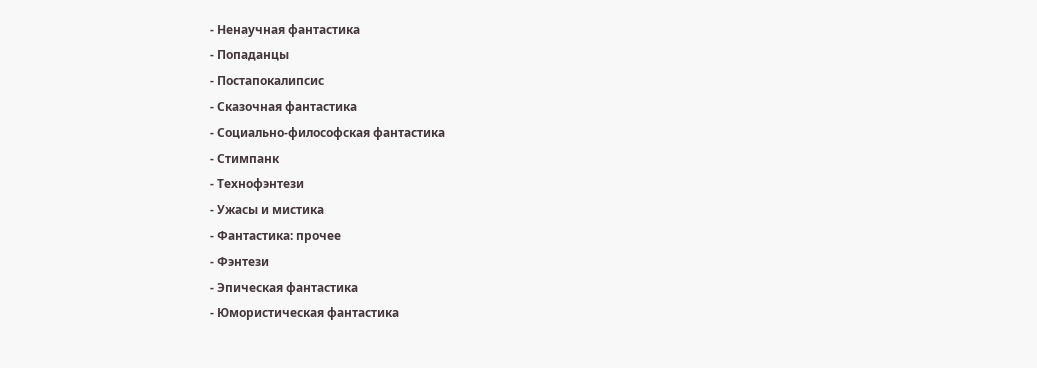- Ненаучная фантастика
- Попаданцы
- Постапокалипсис
- Сказочная фантастика
- Социально-философская фантастика
- Стимпанк
- Технофэнтези
- Ужасы и мистика
- Фантастика: прочее
- Фэнтези
- Эпическая фантастика
- Юмористическая фантастика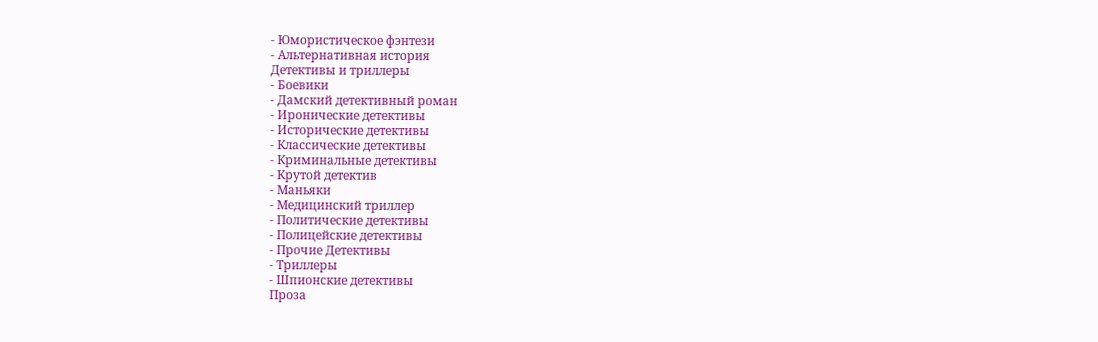- Юмористическое фэнтези
- Альтернативная история
Детективы и триллеры
- Боевики
- Дамский детективный роман
- Иронические детективы
- Исторические детективы
- Классические детективы
- Криминальные детективы
- Крутой детектив
- Маньяки
- Медицинский триллер
- Политические детективы
- Полицейские детективы
- Прочие Детективы
- Триллеры
- Шпионские детективы
Проза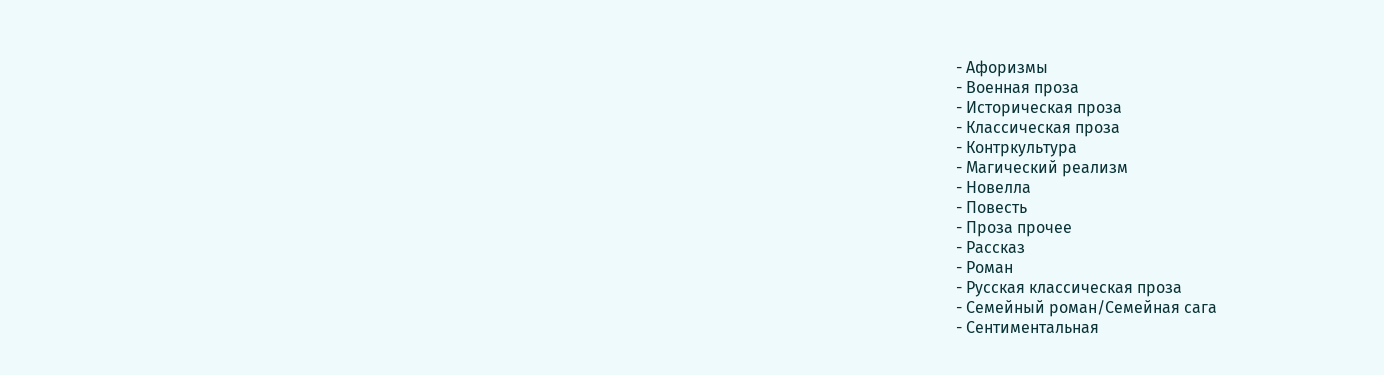- Афоризмы
- Военная проза
- Историческая проза
- Классическая проза
- Контркультура
- Магический реализм
- Новелла
- Повесть
- Проза прочее
- Рассказ
- Роман
- Русская классическая проза
- Семейный роман/Семейная сага
- Сентиментальная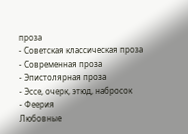проза
- Советская классическая проза
- Современная проза
- Эпистолярная проза
- Эссе, очерк, этюд, набросок
- Феерия
Любовные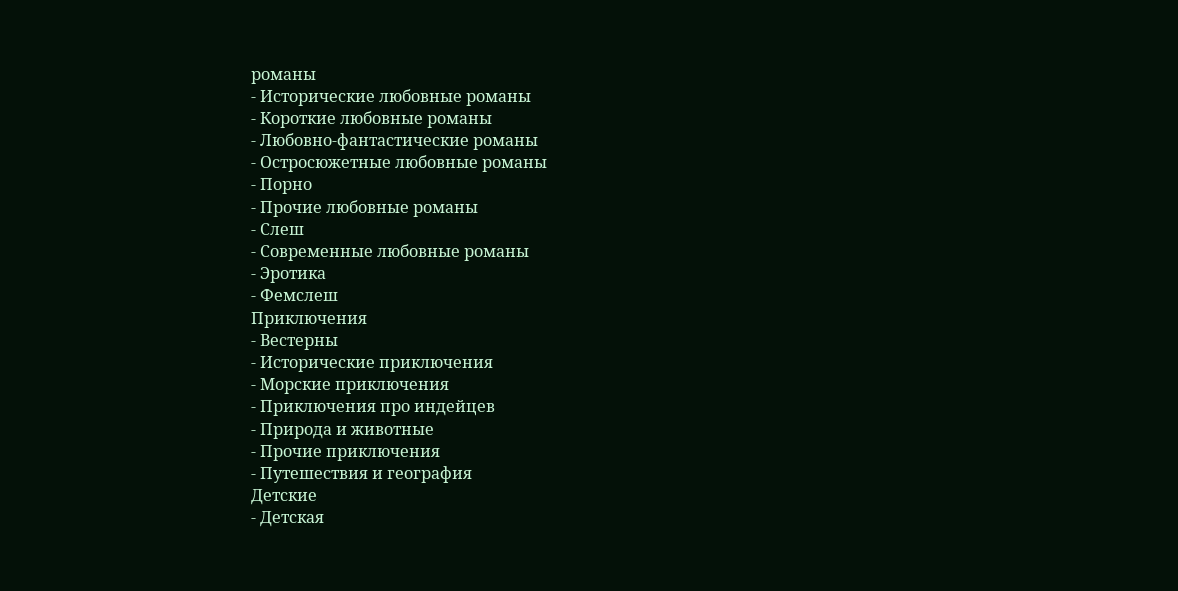романы
- Исторические любовные романы
- Короткие любовные романы
- Любовно-фантастические романы
- Остросюжетные любовные романы
- Порно
- Прочие любовные романы
- Слеш
- Современные любовные романы
- Эротика
- Фемслеш
Приключения
- Вестерны
- Исторические приключения
- Морские приключения
- Приключения про индейцев
- Природа и животные
- Прочие приключения
- Путешествия и география
Детские
- Детская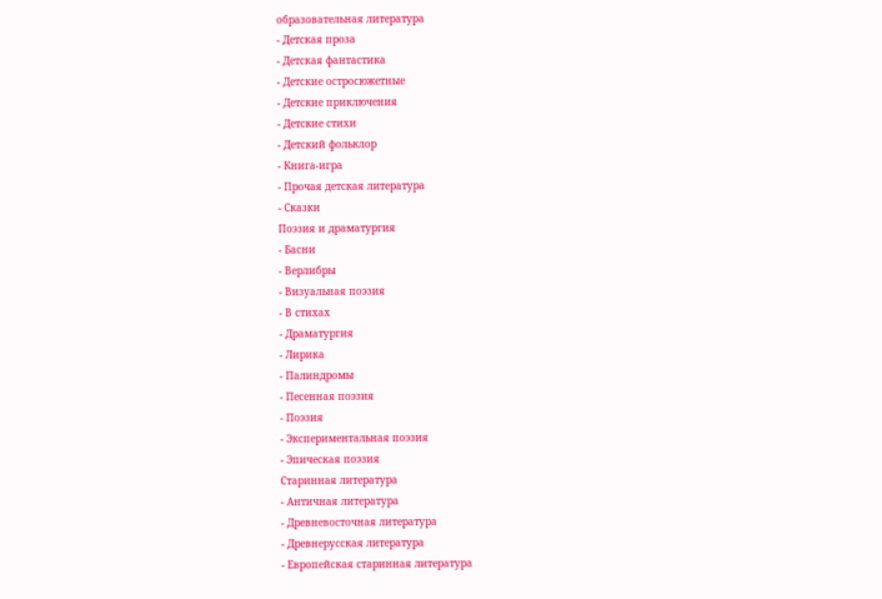образовательная литература
- Детская проза
- Детская фантастика
- Детские остросюжетные
- Детские приключения
- Детские стихи
- Детский фольклор
- Книга-игра
- Прочая детская литература
- Сказки
Поэзия и драматургия
- Басни
- Верлибры
- Визуальная поэзия
- В стихах
- Драматургия
- Лирика
- Палиндромы
- Песенная поэзия
- Поэзия
- Экспериментальная поэзия
- Эпическая поэзия
Старинная литература
- Античная литература
- Древневосточная литература
- Древнерусская литература
- Европейская старинная литература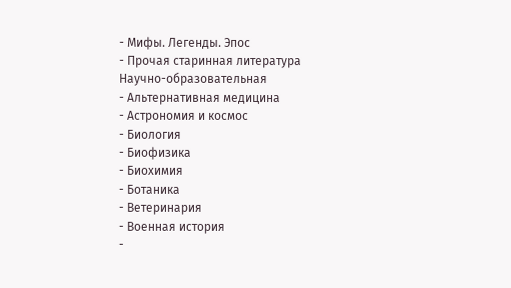- Мифы. Легенды. Эпос
- Прочая старинная литература
Научно-образовательная
- Альтернативная медицина
- Астрономия и космос
- Биология
- Биофизика
- Биохимия
- Ботаника
- Ветеринария
- Военная история
-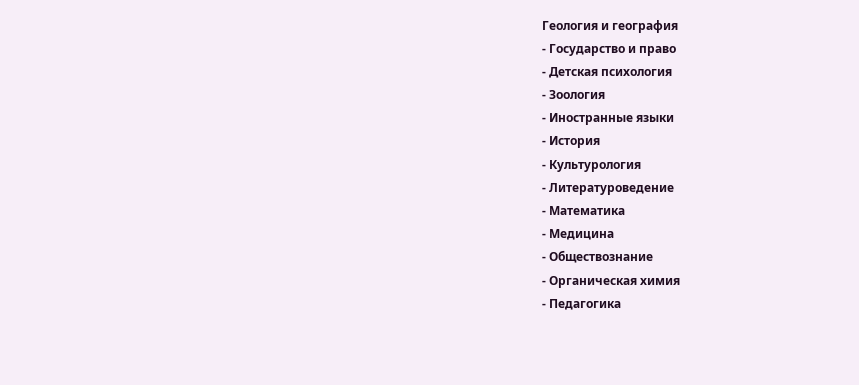Геология и география
- Государство и право
- Детская психология
- Зоология
- Иностранные языки
- История
- Культурология
- Литературоведение
- Математика
- Медицина
- Обществознание
- Органическая химия
- Педагогика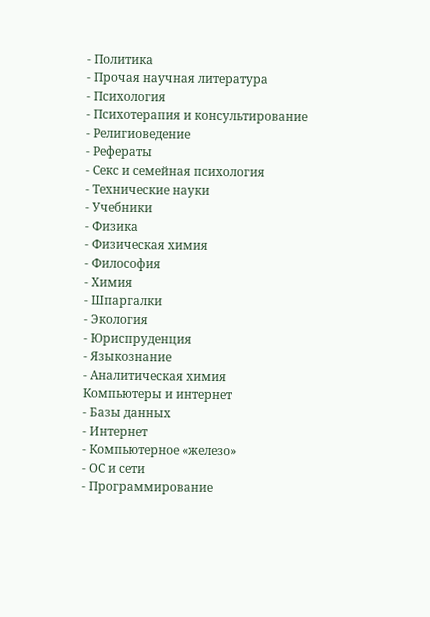- Политика
- Прочая научная литература
- Психология
- Психотерапия и консультирование
- Религиоведение
- Рефераты
- Секс и семейная психология
- Технические науки
- Учебники
- Физика
- Физическая химия
- Философия
- Химия
- Шпаргалки
- Экология
- Юриспруденция
- Языкознание
- Аналитическая химия
Компьютеры и интернет
- Базы данных
- Интернет
- Компьютерное «железо»
- ОС и сети
- Программирование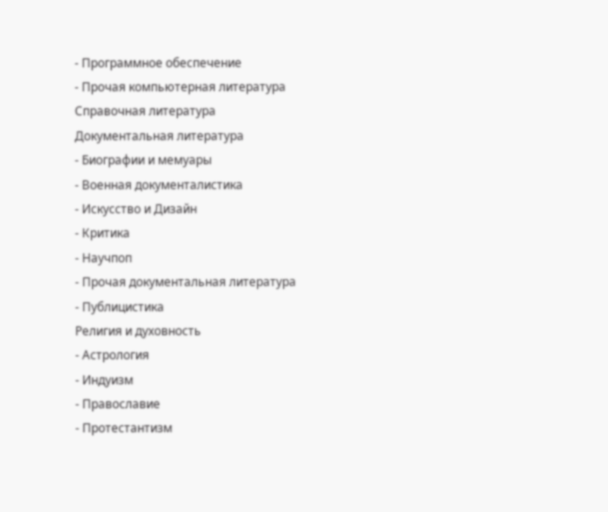- Программное обеспечение
- Прочая компьютерная литература
Справочная литература
Документальная литература
- Биографии и мемуары
- Военная документалистика
- Искусство и Дизайн
- Критика
- Научпоп
- Прочая документальная литература
- Публицистика
Религия и духовность
- Астрология
- Индуизм
- Православие
- Протестантизм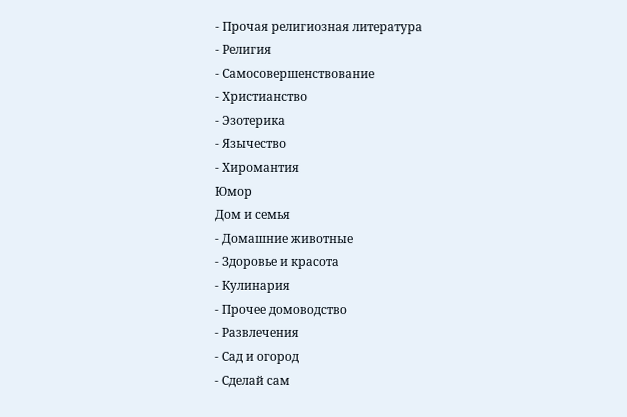- Прочая религиозная литература
- Религия
- Самосовершенствование
- Христианство
- Эзотерика
- Язычество
- Хиромантия
Юмор
Дом и семья
- Домашние животные
- Здоровье и красота
- Кулинария
- Прочее домоводство
- Развлечения
- Сад и огород
- Сделай сам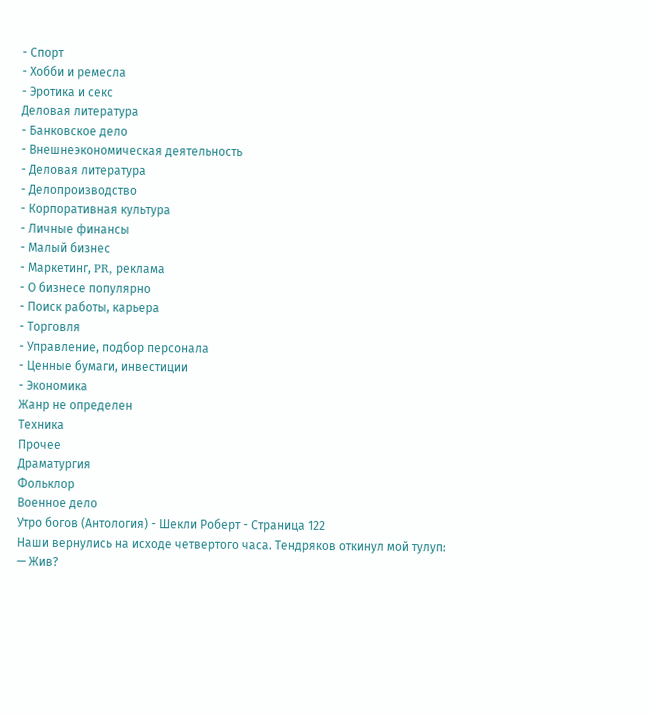- Спорт
- Хобби и ремесла
- Эротика и секс
Деловая литература
- Банковское дело
- Внешнеэкономическая деятельность
- Деловая литература
- Делопроизводство
- Корпоративная культура
- Личные финансы
- Малый бизнес
- Маркетинг, PR, реклама
- О бизнесе популярно
- Поиск работы, карьера
- Торговля
- Управление, подбор персонала
- Ценные бумаги, инвестиции
- Экономика
Жанр не определен
Техника
Прочее
Драматургия
Фольклор
Военное дело
Утро богов (Антология) - Шекли Роберт - Страница 122
Наши вернулись на исходе четвертого часа. Тендряков откинул мой тулуп:
— Жив?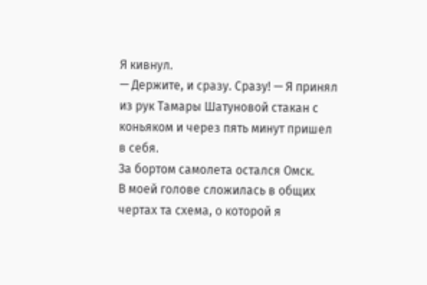Я кивнул.
— Держите, и сразу. Сразу! — Я принял из рук Тамары Шатуновой стакан с коньяком и через пять минут пришел в себя.
За бортом самолета остался Омск.
В моей голове сложилась в общих чертах та схема, о которой я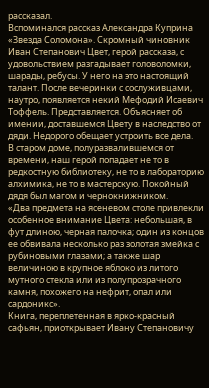рассказал.
Вспоминался рассказ Александра Куприна «Звезда Соломона». Скромный чиновник Иван Степанович Цвет, герой рассказа, с удовольствием разгадывает головоломки, шарады, ребусы. У него на это настоящий талант. После вечеринки с сослуживцами, наутро, появляется некий Мефодий Исаевич Тоффель. Представляется. Объясняет об имении, доставшемся Цвету в наследство от дяди. Недорого обещает устроить все дела.
В старом доме, полуразвалившемся от времени, наш герой попадает не то в редкостную библиотеку, не то в лабораторию алхимика, не то в мастерскую. Покойный дядя был магом и чернокнижником.
«Два предмета на ясеневом столе привлекли особенное внимание Цвета: небольшая, в фут длиною, черная палочка; один из концов ее обвивала несколько раз золотая змейка с рубиновыми глазами; а также шар величиною в крупное яблоко из литого мутного стекла или из полупрозрачного камня, похожего на нефрит, опал или сардоникс».
Книга, переплетенная в ярко-красный сафьян, приоткрывает Ивану Степановичу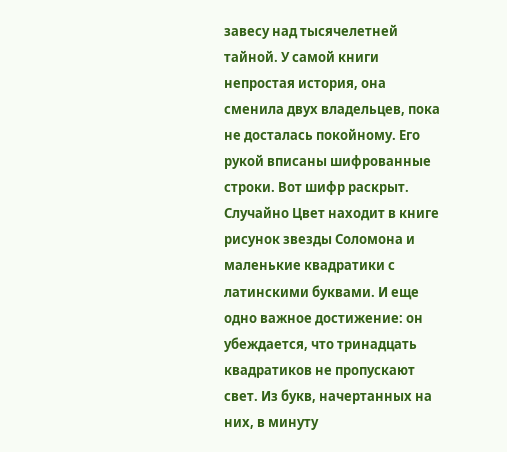завесу над тысячелетней тайной. У самой книги непростая история, она сменила двух владельцев, пока не досталась покойному. Его рукой вписаны шифрованные строки. Вот шифр раскрыт. Случайно Цвет находит в книге рисунок звезды Соломона и маленькие квадратики с латинскими буквами. И еще одно важное достижение: он убеждается, что тринадцать квадратиков не пропускают свет. Из букв, начертанных на них, в минуту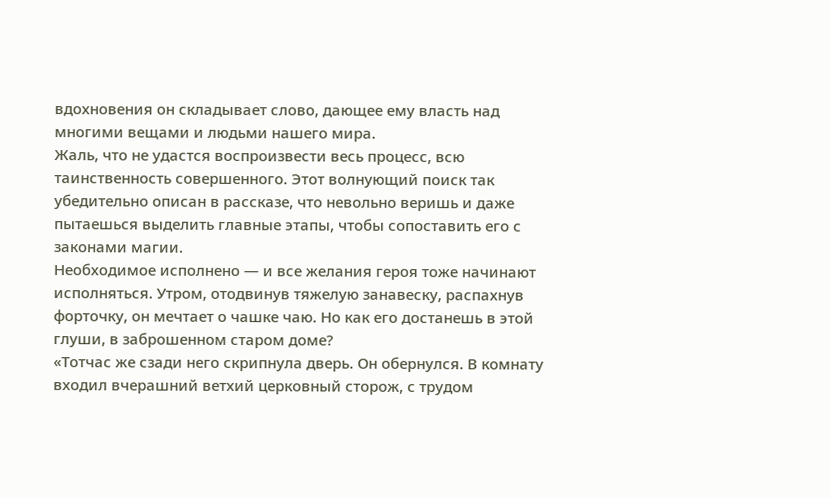вдохновения он складывает слово, дающее ему власть над многими вещами и людьми нашего мира.
Жаль, что не удастся воспроизвести весь процесс, всю таинственность совершенного. Этот волнующий поиск так убедительно описан в рассказе, что невольно веришь и даже пытаешься выделить главные этапы, чтобы сопоставить его с законами магии.
Необходимое исполнено — и все желания героя тоже начинают исполняться. Утром, отодвинув тяжелую занавеску, распахнув форточку, он мечтает о чашке чаю. Но как его достанешь в этой глуши, в заброшенном старом доме?
«Тотчас же сзади него скрипнула дверь. Он обернулся. В комнату входил вчерашний ветхий церковный сторож, с трудом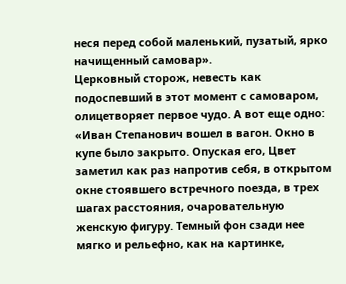неся перед собой маленький, пузатый, ярко начищенный самовар».
Церковный сторож, невесть как подоспевший в этот момент с самоваром, олицетворяет первое чудо. А вот еще одно:
«Иван Степанович вошел в вагон. Окно в купе было закрыто. Опуская его, Цвет заметил как раз напротив себя, в открытом окне стоявшего встречного поезда, в трех шагах расстояния, очаровательную женскую фигуру. Темный фон сзади нее мягко и рельефно, как на картинке,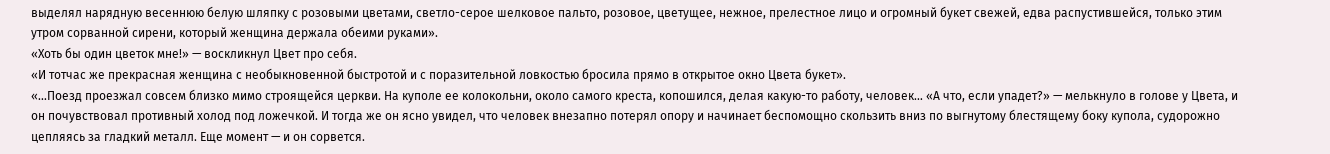выделял нарядную весеннюю белую шляпку с розовыми цветами, светло-серое шелковое пальто, розовое, цветущее, нежное, прелестное лицо и огромный букет свежей, едва распустившейся, только этим утром сорванной сирени, который женщина держала обеими руками».
«Хоть бы один цветок мне!» — воскликнул Цвет про себя.
«И тотчас же прекрасная женщина с необыкновенной быстротой и с поразительной ловкостью бросила прямо в открытое окно Цвета букет».
«…Поезд проезжал совсем близко мимо строящейся церкви. На куполе ее колокольни, около самого креста, копошился, делая какую-то работу, человек… «А что, если упадет?» — мелькнуло в голове у Цвета, и он почувствовал противный холод под ложечкой. И тогда же он ясно увидел, что человек внезапно потерял опору и начинает беспомощно скользить вниз по выгнутому блестящему боку купола, судорожно цепляясь за гладкий металл. Еще момент — и он сорвется.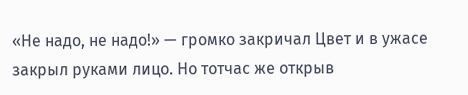«Не надо, не надо!» — громко закричал Цвет и в ужасе закрыл руками лицо. Но тотчас же открыв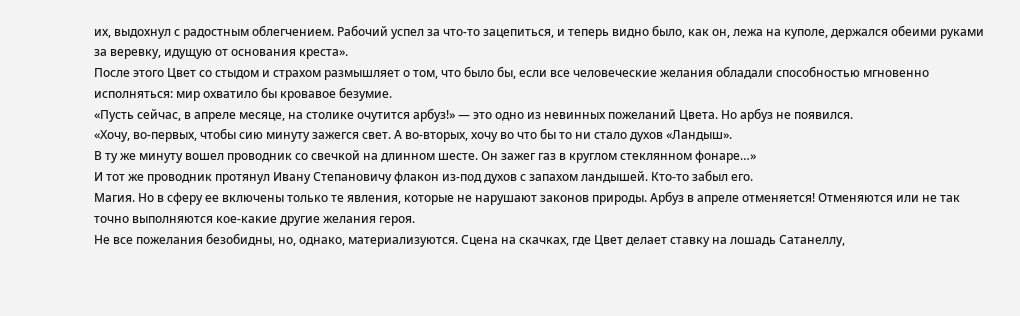их, выдохнул с радостным облегчением. Рабочий успел за что-то зацепиться, и теперь видно было, как он, лежа на куполе, держался обеими руками за веревку, идущую от основания креста».
После этого Цвет со стыдом и страхом размышляет о том, что было бы, если все человеческие желания обладали способностью мгновенно исполняться: мир охватило бы кровавое безумие.
«Пусть сейчас, в апреле месяце, на столике очутится арбуз!» — это одно из невинных пожеланий Цвета. Но арбуз не появился.
«Хочу, во-первых, чтобы сию минуту зажегся свет. А во-вторых, хочу во что бы то ни стало духов «Ландыш».
В ту же минуту вошел проводник со свечкой на длинном шесте. Он зажег газ в круглом стеклянном фонаре…»
И тот же проводник протянул Ивану Степановичу флакон из-под духов с запахом ландышей. Кто-то забыл его.
Магия. Но в сферу ее включены только те явления, которые не нарушают законов природы. Арбуз в апреле отменяется! Отменяются или не так точно выполняются кое-какие другие желания героя.
Не все пожелания безобидны, но, однако, материализуются. Сцена на скачках, где Цвет делает ставку на лошадь Сатанеллу,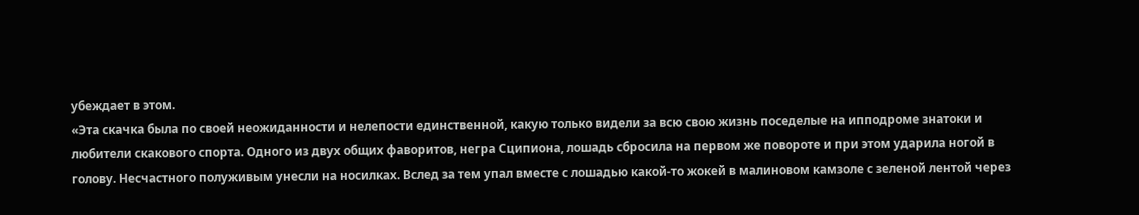убеждает в этом.
«Эта скачка была по своей неожиданности и нелепости единственной, какую только видели за всю свою жизнь поседелые на ипподроме знатоки и любители скакового спорта. Одного из двух общих фаворитов, негра Сципиона, лошадь сбросила на первом же повороте и при этом ударила ногой в голову. Несчастного полуживым унесли на носилках. Вслед за тем упал вместе с лошадью какой-то жокей в малиновом камзоле с зеленой лентой через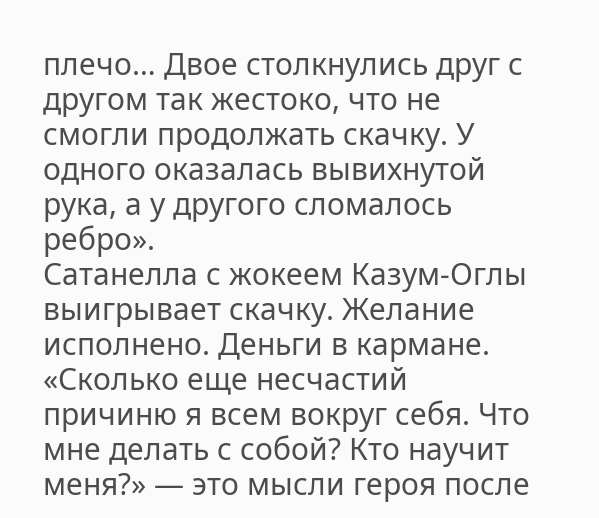плечо… Двое столкнулись друг с другом так жестоко, что не смогли продолжать скачку. У одного оказалась вывихнутой рука, а у другого сломалось ребро».
Сатанелла с жокеем Казум-Оглы выигрывает скачку. Желание исполнено. Деньги в кармане.
«Сколько еще несчастий причиню я всем вокруг себя. Что мне делать с собой? Кто научит меня?» — это мысли героя после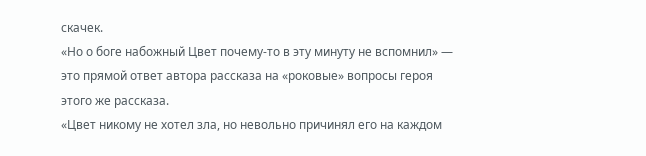скачек.
«Но о боге набожный Цвет почему-то в эту минуту не вспомнил» — это прямой ответ автора рассказа на «роковые» вопросы героя этого же рассказа.
«Цвет никому не хотел зла, но невольно причинял его на каждом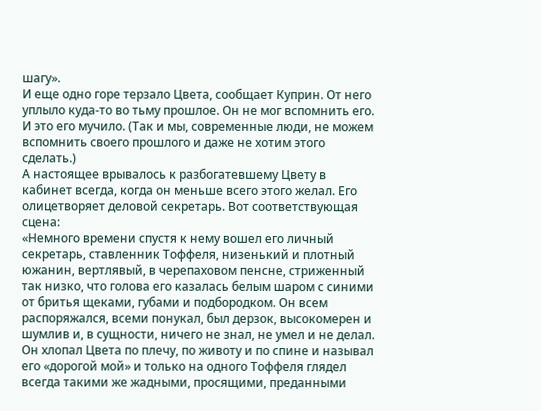шагу».
И еще одно горе терзало Цвета, сообщает Куприн. От него уплыло куда-то во тьму прошлое. Он не мог вспомнить его. И это его мучило. (Так и мы, современные люди, не можем вспомнить своего прошлого и даже не хотим этого сделать.)
А настоящее врывалось к разбогатевшему Цвету в кабинет всегда, когда он меньше всего этого желал. Его олицетворяет деловой секретарь. Вот соответствующая сцена:
«Немного времени спустя к нему вошел его личный секретарь, ставленник Тоффеля, низенький и плотный южанин, вертлявый, в черепаховом пенсне, стриженный так низко, что голова его казалась белым шаром с синими от бритья щеками, губами и подбородком. Он всем распоряжался, всеми понукал, был дерзок, высокомерен и шумлив и, в сущности, ничего не знал, не умел и не делал. Он хлопал Цвета по плечу, по животу и по спине и называл его «дорогой мой» и только на одного Тоффеля глядел всегда такими же жадными, просящими, преданными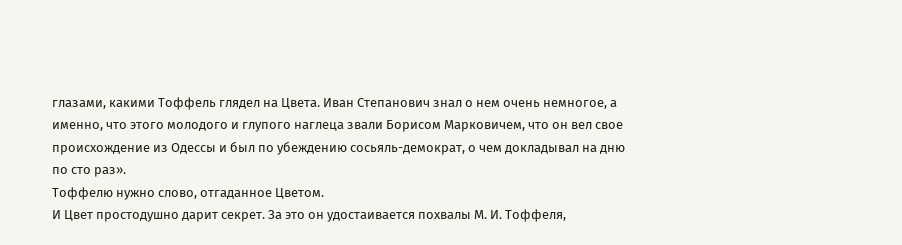глазами, какими Тоффель глядел на Цвета. Иван Степанович знал о нем очень немногое, а именно, что этого молодого и глупого наглеца звали Борисом Марковичем, что он вел свое происхождение из Одессы и был по убеждению сосьяль-демократ, о чем докладывал на дню по сто раз».
Тоффелю нужно слово, отгаданное Цветом.
И Цвет простодушно дарит секрет. За это он удостаивается похвалы М. И. Тоффеля,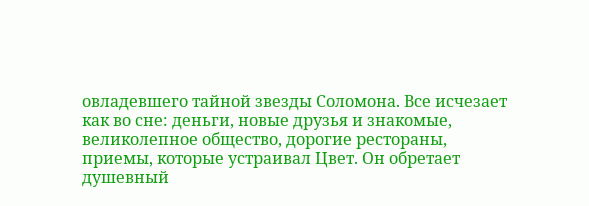овладевшего тайной звезды Соломона. Все исчезает как во сне: деньги, новые друзья и знакомые, великолепное общество, дорогие рестораны, приемы, которые устраивал Цвет. Он обретает душевный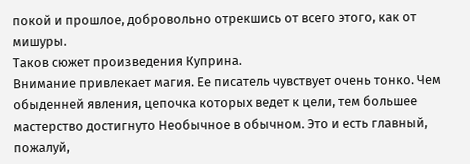покой и прошлое, добровольно отрекшись от всего этого, как от мишуры.
Таков сюжет произведения Куприна.
Внимание привлекает магия. Ее писатель чувствует очень тонко. Чем обыденней явления, цепочка которых ведет к цели, тем большее мастерство достигнуто Необычное в обычном. Это и есть главный, пожалуй,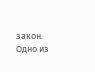закон.
Одно из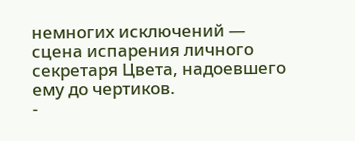немногих исключений — сцена испарения личного секретаря Цвета, надоевшего ему до чертиков.
-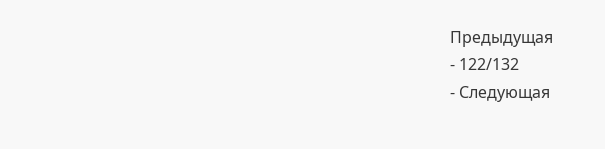Предыдущая
- 122/132
- Следующая